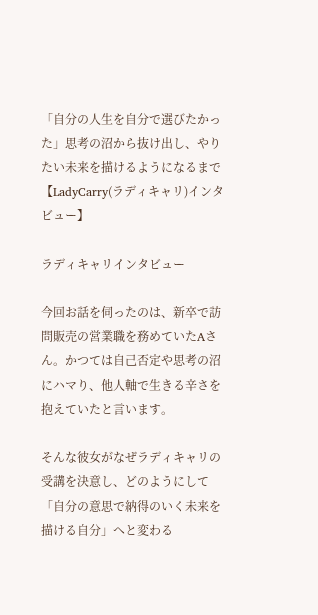「自分の人生を自分で選びたかった」思考の沼から抜け出し、やりたい未来を描けるようになるまで【LadyCarry(ラディキャリ)インタビュー】

ラディキャリインタビュー

今回お話を伺ったのは、新卒で訪問販売の営業職を務めていたAさん。かつては自己否定や思考の沼にハマり、他人軸で生きる辛さを抱えていたと言います。

そんな彼女がなぜラディキャリの受講を決意し、どのようにして「自分の意思で納得のいく未来を描ける自分」へと変わる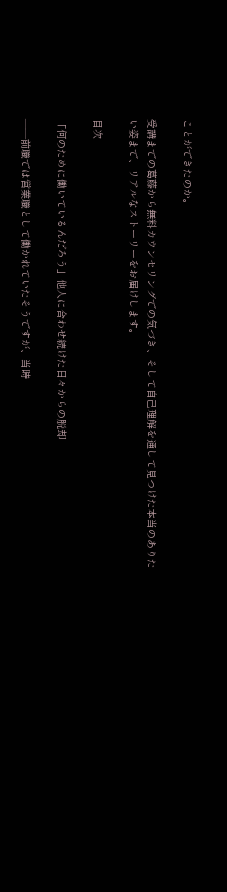ことができたのか。

受講までの葛藤から無料カウンセリングでの気づき、そして自己理解を通して見つけた本当のありたい姿まで、リアルなストーリーをお届けします。

目次

「何のために働いているんだろう」他人に合わせ続けた日々からの脱却

――前職では営業職として働かれていたそうですが、当時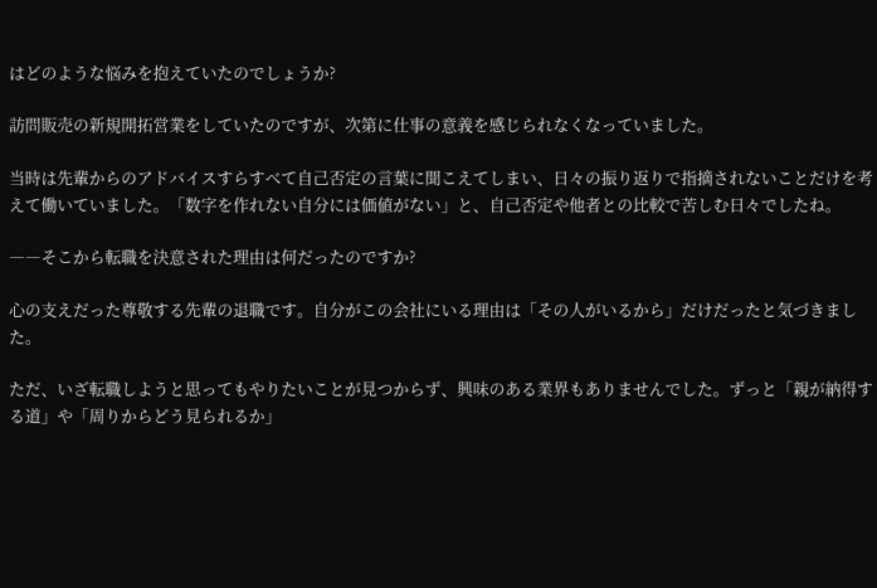はどのような悩みを抱えていたのでしょうか?

訪問販売の新規開拓営業をしていたのですが、次第に仕事の意義を感じられなくなっていました。

当時は先輩からのアドバイスすらすべて自己否定の言葉に聞こえてしまい、日々の振り返りで指摘されないことだけを考えて働いていました。「数字を作れない自分には価値がない」と、自己否定や他者との比較で苦しむ日々でしたね。

――そこから転職を決意された理由は何だったのですか?

心の支えだった尊敬する先輩の退職です。自分がこの会社にいる理由は「その人がいるから」だけだったと気づきました。

ただ、いざ転職しようと思ってもやりたいことが見つからず、興味のある業界もありませんでした。ずっと「親が納得する道」や「周りからどう見られるか」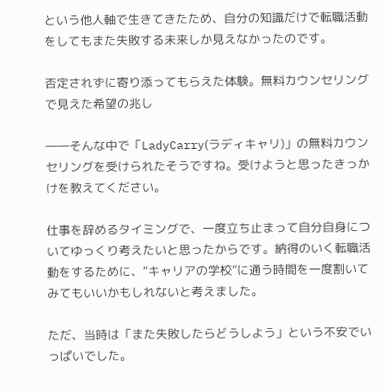という他人軸で生きてきたため、自分の知識だけで転職活動をしてもまた失敗する未来しか見えなかったのです。

否定されずに寄り添ってもらえた体験。無料カウンセリングで見えた希望の兆し

――そんな中で「LadyCarry(ラディキャリ)」の無料カウンセリングを受けられたそうですね。受けようと思ったきっかけを教えてください。

仕事を辞めるタイミングで、一度立ち止まって自分自身についてゆっくり考えたいと思ったからです。納得のいく転職活動をするために、“キャリアの学校”に通う時間を一度割いてみてもいいかもしれないと考えました。

ただ、当時は「また失敗したらどうしよう」という不安でいっぱいでした。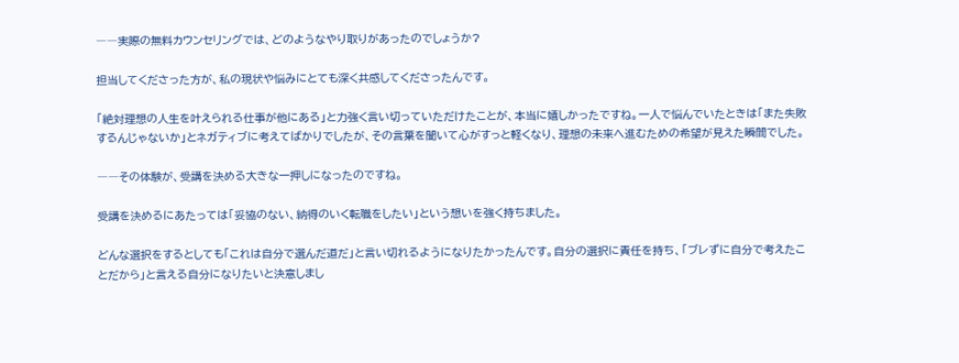――実際の無料カウンセリングでは、どのようなやり取りがあったのでしょうか?

担当してくださった方が、私の現状や悩みにとても深く共感してくださったんです。

「絶対理想の人生を叶えられる仕事が他にある」と力強く言い切っていただけたことが、本当に嬉しかったですね。一人で悩んでいたときは「また失敗するんじゃないか」とネガティブに考えてばかりでしたが、その言葉を聞いて心がすっと軽くなり、理想の未来へ進むための希望が見えた瞬間でした。

――その体験が、受講を決める大きな一押しになったのですね。

受講を決めるにあたっては「妥協のない、納得のいく転職をしたい」という想いを強く持ちました。

どんな選択をするとしても「これは自分で選んだ道だ」と言い切れるようになりたかったんです。自分の選択に責任を持ち、「ブレずに自分で考えたことだから」と言える自分になりたいと決意しまし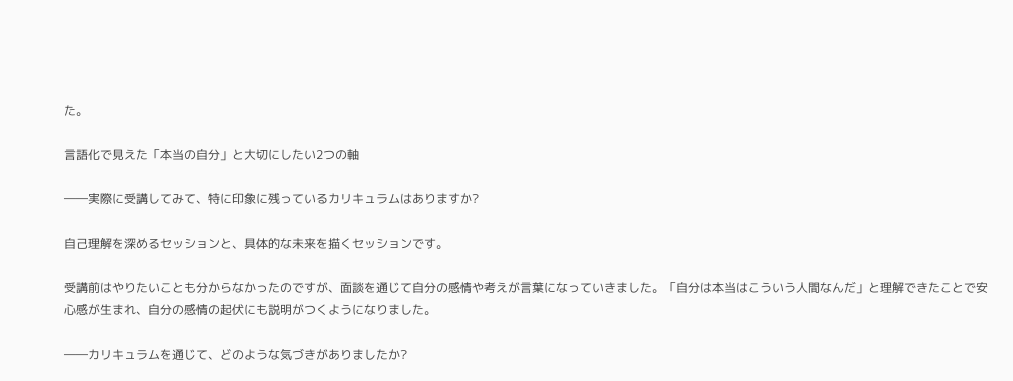た。

言語化で見えた「本当の自分」と大切にしたい2つの軸

――実際に受講してみて、特に印象に残っているカリキュラムはありますか?

自己理解を深めるセッションと、具体的な未来を描くセッションです。

受講前はやりたいことも分からなかったのですが、面談を通じて自分の感情や考えが言葉になっていきました。「自分は本当はこういう人間なんだ」と理解できたことで安心感が生まれ、自分の感情の起伏にも説明がつくようになりました。

――カリキュラムを通じて、どのような気づきがありましたか?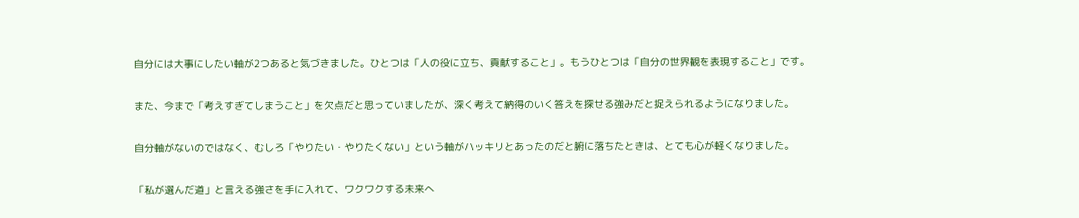自分には大事にしたい軸が2つあると気づきました。ひとつは「人の役に立ち、貢献すること」。もうひとつは「自分の世界観を表現すること」です。

また、今まで「考えすぎてしまうこと」を欠点だと思っていましたが、深く考えて納得のいく答えを探せる強みだと捉えられるようになりました。

自分軸がないのではなく、むしろ「やりたい・やりたくない」という軸がハッキリとあったのだと腑に落ちたときは、とても心が軽くなりました。

「私が選んだ道」と言える強さを手に入れて、ワクワクする未来へ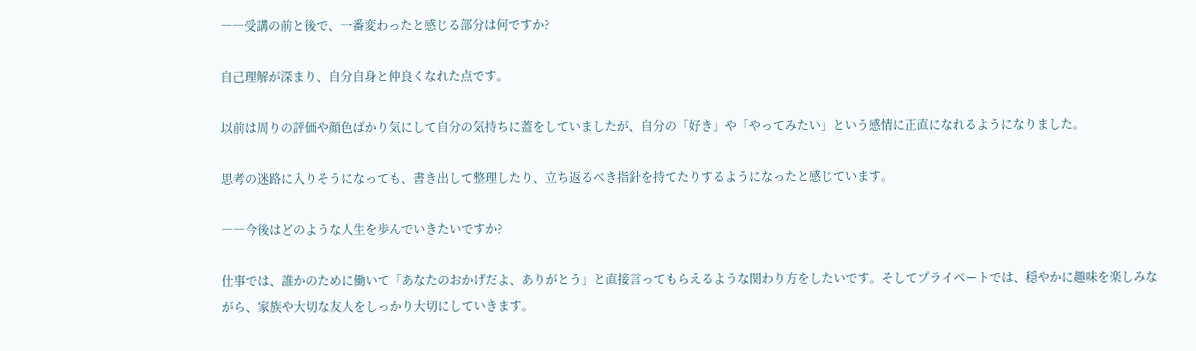――受講の前と後で、一番変わったと感じる部分は何ですか?

自己理解が深まり、自分自身と仲良くなれた点です。

以前は周りの評価や顔色ばかり気にして自分の気持ちに蓋をしていましたが、自分の「好き」や「やってみたい」という感情に正直になれるようになりました。

思考の迷路に入りそうになっても、書き出して整理したり、立ち返るべき指針を持てたりするようになったと感じています。

――今後はどのような人生を歩んでいきたいですか?

仕事では、誰かのために働いて「あなたのおかげだよ、ありがとう」と直接言ってもらえるような関わり方をしたいです。そしてプライベートでは、穏やかに趣味を楽しみながら、家族や大切な友人をしっかり大切にしていきます。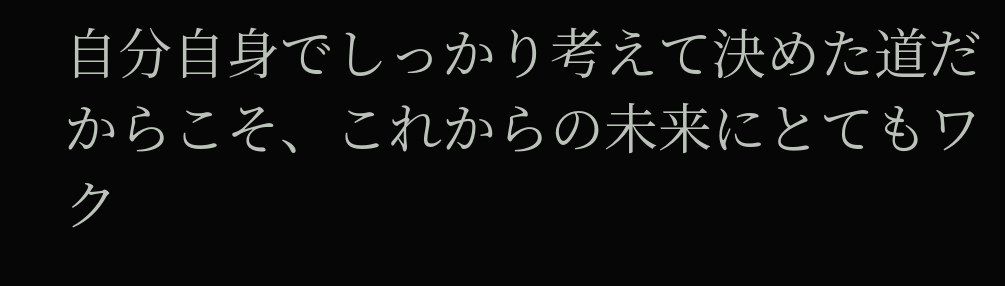自分自身でしっかり考えて決めた道だからこそ、これからの未来にとてもワク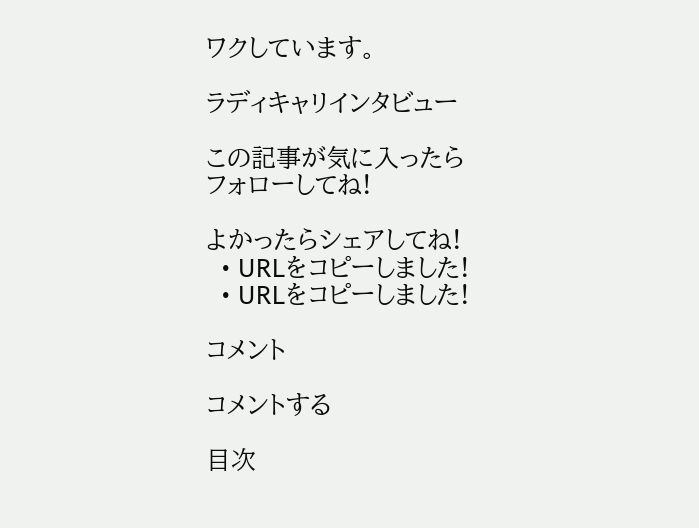ワクしています。

ラディキャリインタビュー

この記事が気に入ったら
フォローしてね!

よかったらシェアしてね!
  • URLをコピーしました!
  • URLをコピーしました!

コメント

コメントする

目次